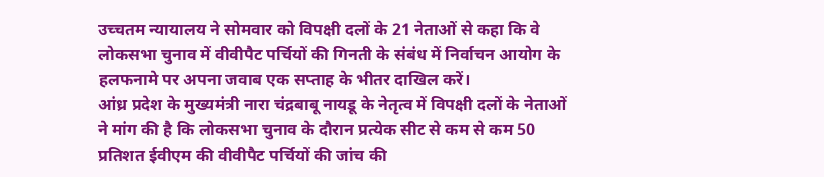उच्चतम न्यायालय ने सोमवार को विपक्षी दलों के 21 नेताओं से कहा कि वे लोकसभा चुनाव में वीवीपैट पर्चियों की गिनती के संबंध में निर्वाचन आयोग के हलफनामे पर अपना जवाब एक सप्ताह के भीतर दाखिल करें।
आंध्र प्रदेश के मुख्यमंत्री नारा चंद्रबाबू नायडू के नेतृत्व में विपक्षी दलों के नेताओं ने मांग की है कि लोकसभा चुनाव के दौरान प्रत्येक सीट से कम से कम 50 प्रतिशत ईवीएम की वीवीपैट पर्चियों की जांच की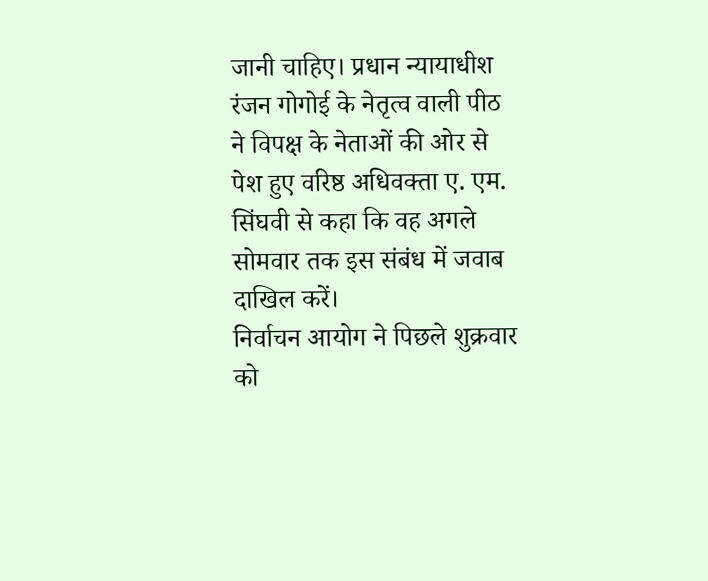जानी चाहिए। प्रधान न्यायाधीश रंजन गोगोई के नेतृत्व वाली पीठ ने विपक्ष के नेताओं की ओर से पेश हुए वरिष्ठ अधिवक्ता ए. एम. सिंघवी से कहा कि वह अगले सोमवार तक इस संबंध में जवाब दाखिल करें।
निर्वाचन आयोग ने पिछले शुक्रवार को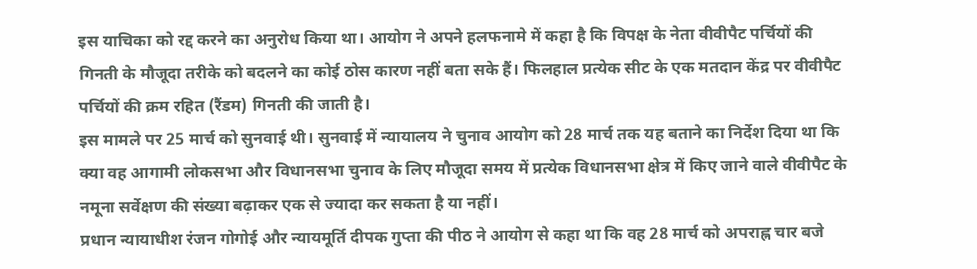इस याचिका को रद्द करने का अनुरोध किया था। आयोग ने अपने हलफनामे में कहा है कि विपक्ष के नेता वीवीपैट पर्चियों की गिनती के मौजूदा तरीके को बदलने का कोई ठोस कारण नहीं बता सके हैं। फिलहाल प्रत्येक सीट के एक मतदान केंद्र पर वीवीपैट पर्चियों की क्रम रहित (रैंडम) गिनती की जाती है।
इस मामले पर 25 मार्च को सुनवाई थी। सुनवाई में न्यायालय ने चुनाव आयोग को 28 मार्च तक यह बताने का निर्देश दिया था कि क्या वह आगामी लोकसभा और विधानसभा चुनाव के लिए मौजूदा समय में प्रत्येक विधानसभा क्षेत्र में किए जाने वाले वीवीपैट के नमूना सर्वेक्षण की संख्या बढ़ाकर एक से ज्यादा कर सकता है या नहीं।
प्रधान न्यायाधीश रंजन गोगोई और न्यायमूर्ति दीपक गुप्ता की पीठ ने आयोग से कहा था कि वह 28 मार्च को अपराह्न चार बजे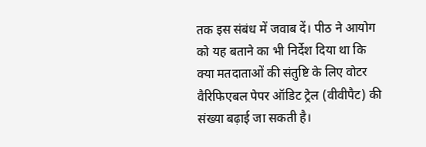तक इस संबंध में जवाब दें। पीठ ने आयोग को यह बताने का भी निर्देश दिया था कि क्या मतदाताओं की संतुष्टि के लिए वोटर वैरिफिएबल पेपर ऑडिट ट्रेल (वीवीपैट) की संख्या बढ़ाई जा सकती है।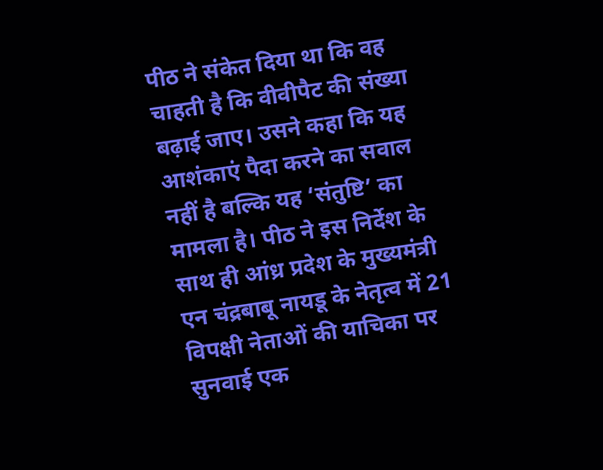पीठ ने संकेत दिया था कि वह चाहती है कि वीवीपैट की संख्या बढ़ाई जाए। उसने कहा कि यह आशंकाएं पैदा करने का सवाल नहीं है बल्कि यह ‘संतुष्टि’ का मामला है। पीठ ने इस निर्देश के साथ ही आंध्र प्रदेश के मुख्यमंत्री एन चंद्रबाबू नायडू के नेतृत्व में 21 विपक्षी नेताओं की याचिका पर सुनवाई एक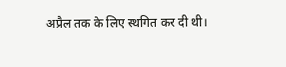अप्रैल तक के लिए स्थगित कर दी थी।